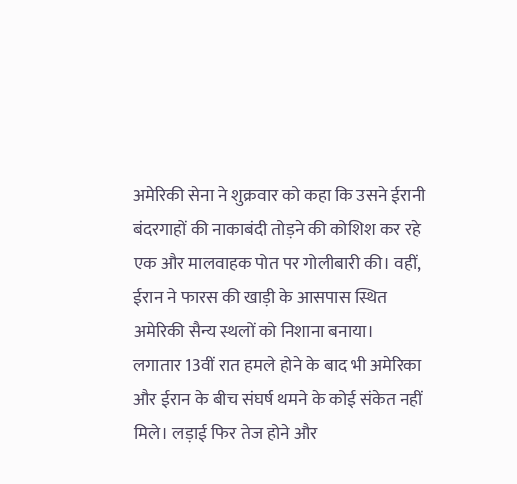अमेरिकी सेना ने शुक्रवार को कहा कि उसने ईरानी बंदरगाहों की नाकाबंदी तोड़ने की कोशिश कर रहे एक और मालवाहक पोत पर गोलीबारी की। वहीं, ईरान ने फारस की खाड़ी के आसपास स्थित अमेरिकी सैन्य स्थलों को निशाना बनाया।
लगातार 13वीं रात हमले होने के बाद भी अमेरिका और ईरान के बीच संघर्ष थमने के कोई संकेत नहीं मिले। लड़ाई फिर तेज होने और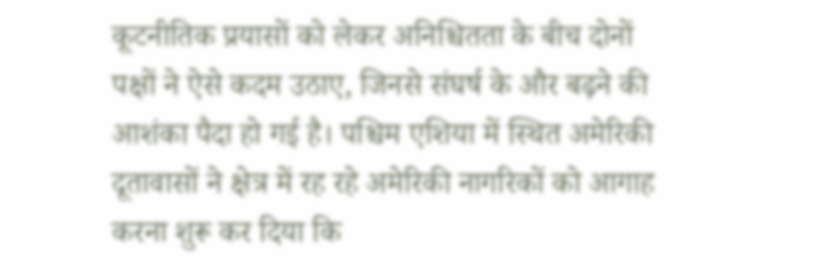कूटनीतिक प्रयासों को लेकर अनिश्चितता के बीच दोनों पक्षों ने ऐसे कदम उठाए, जिनसे संघर्ष के और बढ़ने की आशंका पैदा हो गई है। पश्चिम एशिया में स्थित अमेरिकी दूतावासों ने क्षेत्र में रह रहे अमेरिकी नागरिकों को आगाह करना शुरू कर दिया कि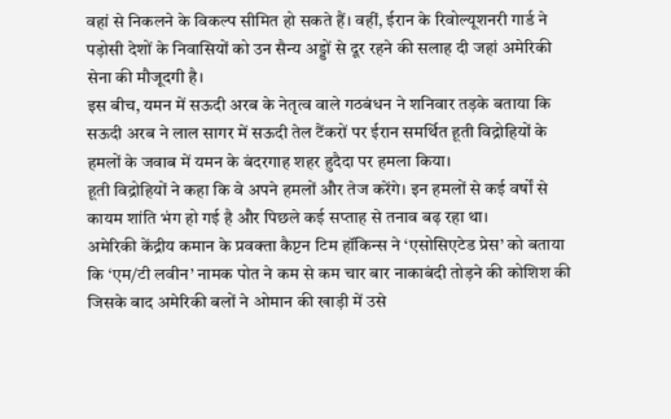वहां से निकलने के विकल्प सीमित हो सकते हैं। वहीं, ईरान के रिवोल्यूशनरी गार्ड ने पड़ोसी देशों के निवासियों को उन सैन्य अड्डों से दूर रहने की सलाह दी जहां अमेरिकी सेना की मौजूदगी है।
इस बीच, यमन में सऊदी अरब के नेतृत्व वाले गठबंधन ने शनिवार तड़के बताया कि सऊदी अरब ने लाल सागर में सऊदी तेल टैंकरों पर ईरान समर्थित हूती विद्रोहियों के हमलों के जवाब में यमन के बंदरगाह शहर हुदैदा पर हमला किया।
हूती विद्रोहियों ने कहा कि वे अपने हमलों और तेज करेंगे। इन हमलों से कई वर्षों से कायम शांति भंग हो गई है और पिछले कई सप्ताह से तनाव बढ़ रहा था।
अमेरिकी केंद्रीय कमान के प्रवक्ता कैप्टन टिम हॉकिन्स ने ‘एसोसिएटेड प्रेस’ को बताया कि ‘एम/टी लवीन’ नामक पोत ने कम से कम चार बार नाकाबंदी तोड़ने की कोशिश की जिसके बाद अमेरिकी बलों ने ओमान की खाड़ी में उसे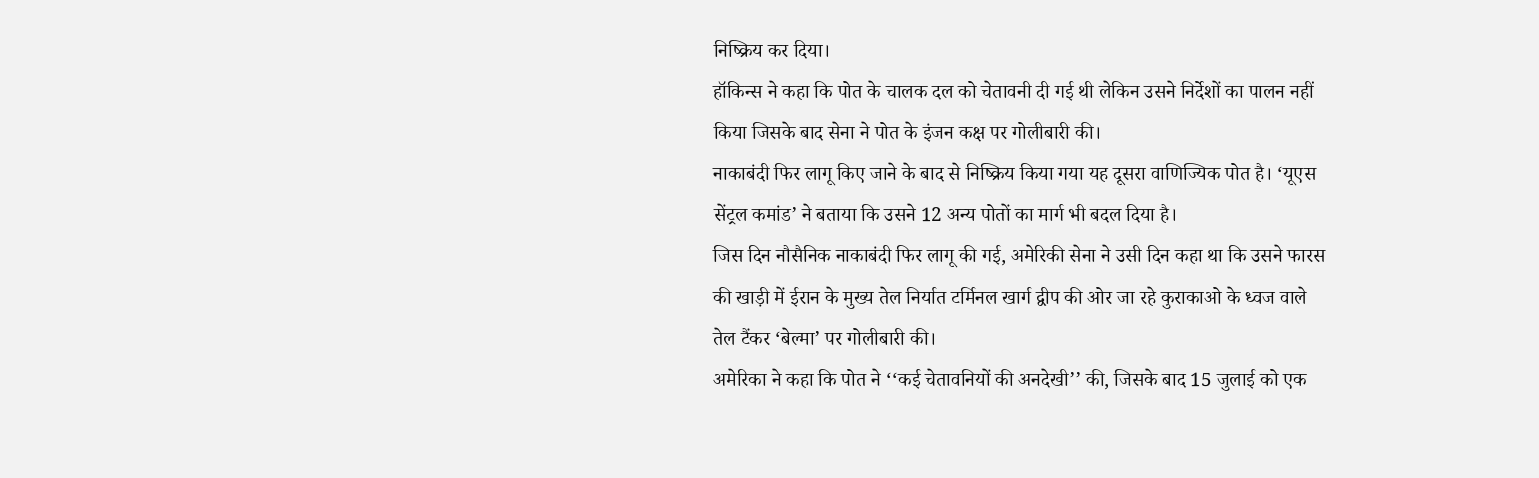निष्क्रिय कर दिया।
हॉकिन्स ने कहा कि पोत के चालक दल को चेतावनी दी गई थी लेकिन उसने निर्देशों का पालन नहीं किया जिसके बाद सेना ने पोत के इंजन कक्ष पर गोलीबारी की।
नाकाबंदी फिर लागू किए जाने के बाद से निष्क्रिय किया गया यह दूसरा वाणिज्यिक पोत है। ‘यूएस सेंट्रल कमांड’ ने बताया कि उसने 12 अन्य पोतों का मार्ग भी बदल दिया है।
जिस दिन नौसैनिक नाकाबंदी फिर लागू की गई, अमेरिकी सेना ने उसी दिन कहा था कि उसने फारस की खाड़ी में ईरान के मुख्य तेल निर्यात टर्मिनल खार्ग द्वीप की ओर जा रहे कुराकाओ के ध्वज वाले तेल टैंकर ‘बेल्मा’ पर गोलीबारी की।
अमेरिका ने कहा कि पोत ने ‘‘कई चेतावनियों की अनदेखी’’ की, जिसके बाद 15 जुलाई को एक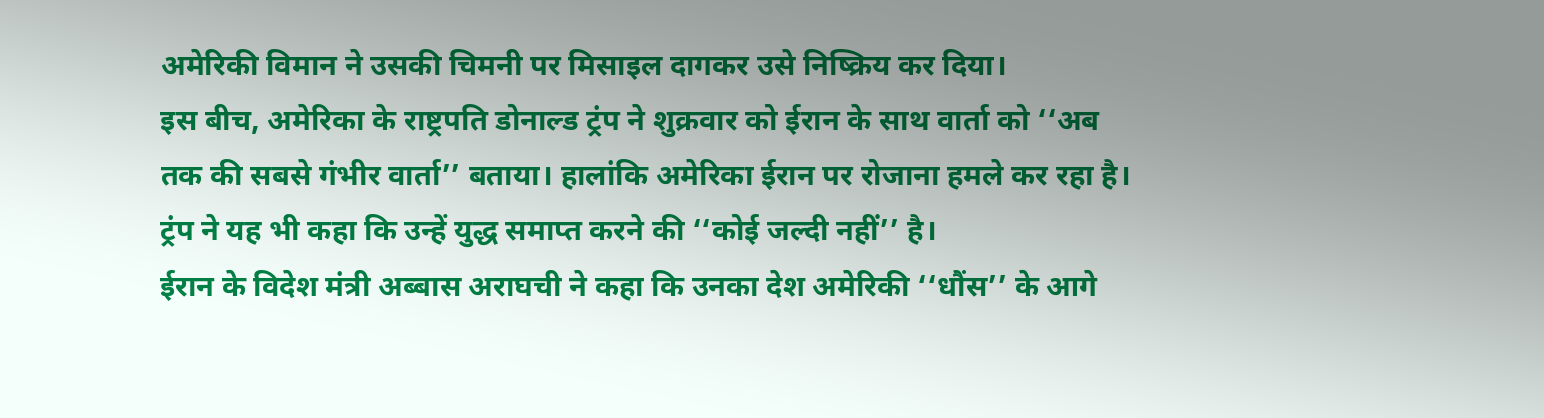अमेरिकी विमान ने उसकी चिमनी पर मिसाइल दागकर उसे निष्क्रिय कर दिया।
इस बीच, अमेरिका के राष्ट्रपति डोनाल्ड ट्रंप ने शुक्रवार को ईरान के साथ वार्ता को ‘‘अब तक की सबसे गंभीर वार्ता’’ बताया। हालांकि अमेरिका ईरान पर रोजाना हमले कर रहा है। ट्रंप ने यह भी कहा कि उन्हें युद्ध समाप्त करने की ‘‘कोई जल्दी नहीं’’ है।
ईरान के विदेश मंत्री अब्बास अराघची ने कहा कि उनका देश अमेरिकी ‘‘धौंस’’ के आगे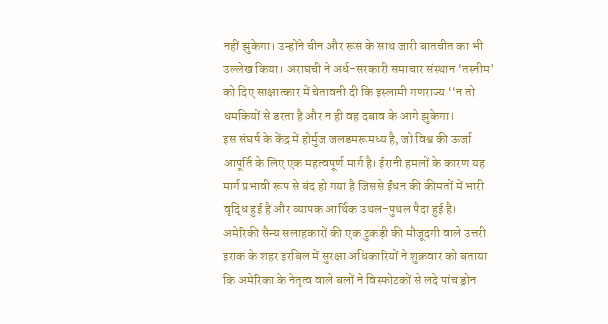नहीं झुकेगा। उन्होंने चीन और रूस के साथ जारी बातचीत का भी उल्लेख किया। अराघची ने अर्ध-सरकारी समाचार संस्थान ‘तस्नीम’ को दिए साक्षात्कार में चेतावनी दी कि इस्लामी गणराज्य ‘‘न तो धमकियों से डरता है और न ही वह दबाव के आगे झुकेगा।
इस संघर्ष के केंद्र में होर्मुज जलडमरूमध्य है, जो विश्व की ऊर्जा आपूर्ति के लिए एक महत्वपूर्ण मार्ग है। ईरानी हमलों के कारण यह मार्ग प्रभावी रूप से बंद हो गया है जिससे ईंधन की कीमतों में भारी वृद्धि हुई है और व्यापक आर्थिक उथल-पुथल पैदा हुई है।
अमेरिकी सैन्य सलाहकारों की एक टुकड़ी की मौजूदगी वाले उत्तरी इराक के शहर इरबिल में सुरक्षा अधिकारियों ने शुक्रवार को बताया कि अमेरिका के नेतृत्व वाले बलों ने विस्फोटकों से लदे पांच ड्रोन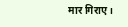मार गिराए।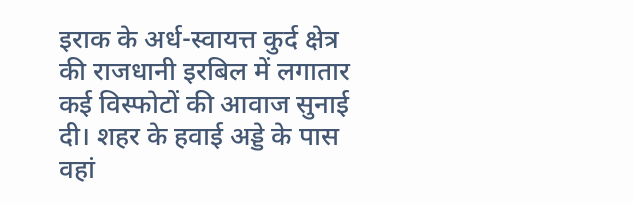इराक के अर्ध-स्वायत्त कुर्द क्षेत्र की राजधानी इरबिल में लगातार कई विस्फोटों की आवाज सुनाई दी। शहर के हवाई अड्डे के पास वहां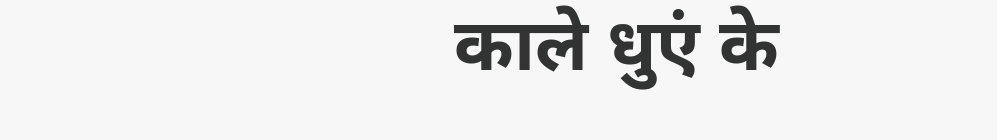काले धुएं के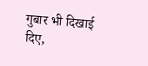गुबार भी दिखाई दिए,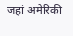जहां अमेरिकी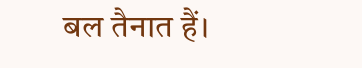बल तैनात हैं।